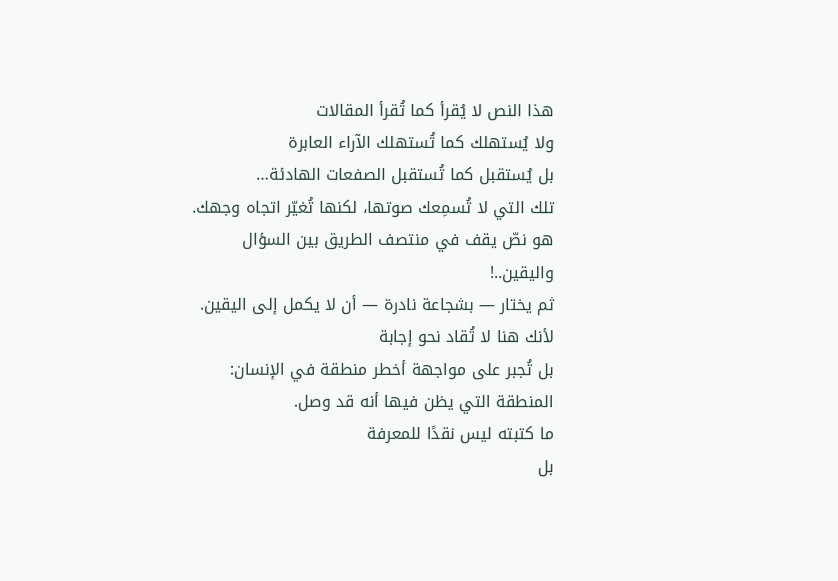هذا النص لا يُقرأ كما تُقرأ المقالات
ولا يُستهلك كما تُستهلك الآراء العابرة
بل يُستقبل كما تُستقبل الصفعات الهادئة…
تلك التي لا تُسمِعك صوتها، لكنها تُغيّر اتجاه وجهك.
هو نصّ يقف في منتصف الطريق بين السؤال واليقين..!
ثم يختار — بشجاعة نادرة — أن لا يكمل إلى اليقين.
لأنك هنا لا تُقاد نحو إجابة
بل تُجبر على مواجهة أخطر منطقة في الإنسان:
المنطقة التي يظن فيها أنه قد وصل.
ما كتبته ليس نقدًا للمعرفة
بل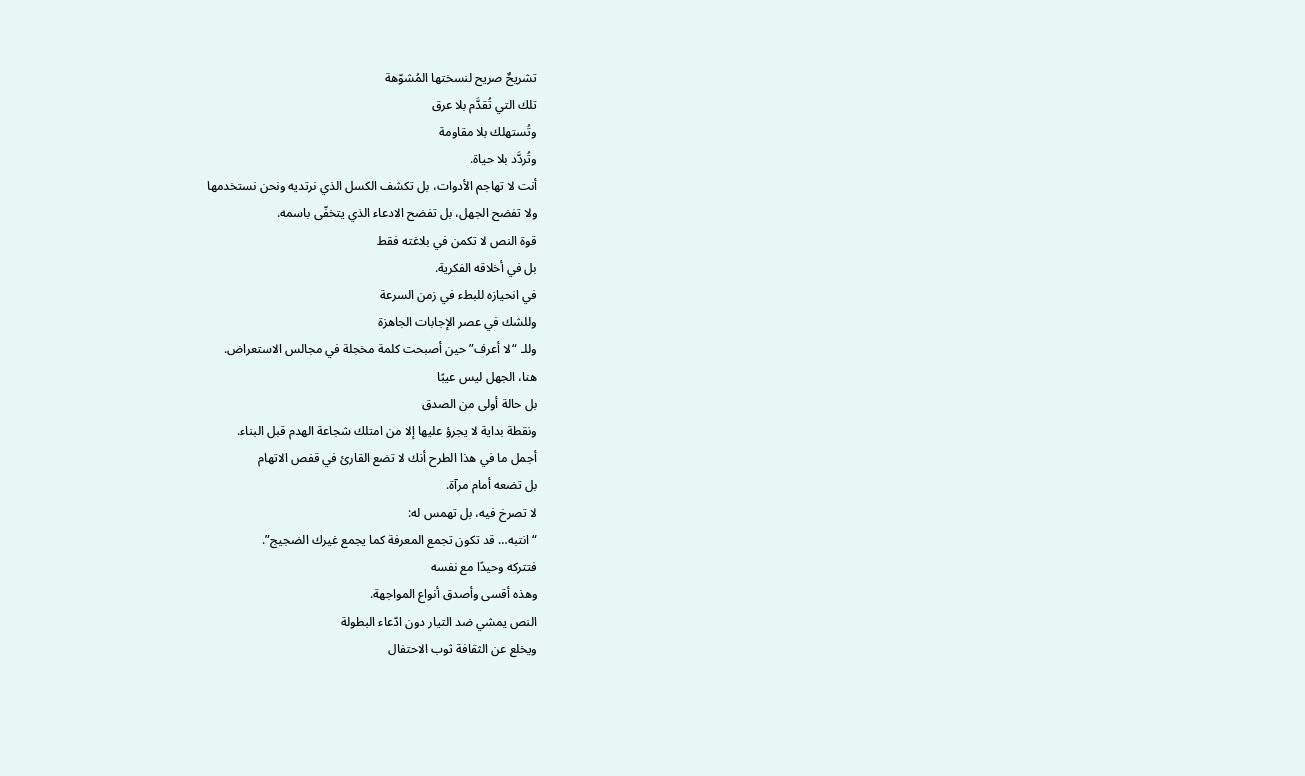تشريحٌ صريح لنسختها المُشوّهة
تلك التي تُقدَّم بلا عرق
وتُستهلك بلا مقاومة
وتُردَّد بلا حياة.
أنت لا تهاجم الأدوات، بل تكشف الكسل الذي نرتديه ونحن نستخدمها
ولا تفضح الجهل، بل تفضح الادعاء الذي يتخفّى باسمه.
قوة النص لا تكمن في بلاغته فقط
بل في أخلاقه الفكرية.
في انحيازه للبطء في زمن السرعة
وللشك في عصر الإجابات الجاهزة
وللـ “لا أعرف” حين أصبحت كلمة مخجلة في مجالس الاستعراض.
هنا، الجهل ليس عيبًا
بل حالة أولى من الصدق
ونقطة بداية لا يجرؤ عليها إلا من امتلك شجاعة الهدم قبل البناء.
أجمل ما في هذا الطرح أنك لا تضع القارئ في قفص الاتهام
بل تضعه أمام مرآة.
لا تصرخ فيه، بل تهمس له:
“انتبه… قد تكون تجمع المعرفة كما يجمع غيرك الضجيج”.
فتتركه وحيدًا مع نفسه
وهذه أقسى وأصدق أنواع المواجهة.
النص يمشي ضد التيار دون ادّعاء البطولة
ويخلع عن الثقافة ثوب الاحتفال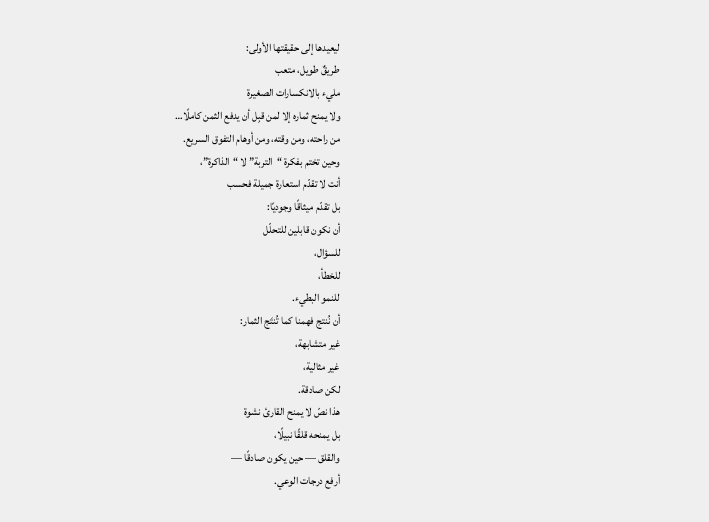ليعيدها إلى حقيقتها الأولى:
طريقٌ طويل، متعب
مليء بالانكسارات الصغيرة
ولا يمنح ثماره إلا لمن قبِل أن يدفع الثمن كاملًا…
من راحته، ومن وقته، ومن أوهام التفوق السريع.
وحين تختم بفكرة “التربة” لا “الذاكرة”،
أنت لا تقدّم استعارة جميلة فحسب
بل تقدّم ميثاقًا وجوديًا:
أن نكون قابلين للتحلّل
للسؤال،
للخطأ،
للنمو البطيء.
أن نُنتج فهمنا كما تُنتَج الثمار:
غير متشابهة،
غير مثالية،
لكن صادقة.
هذا نصّ لا يمنح القارئ نشوة
بل يمنحه قلقًا نبيلًا،
والقلق — حين يكون صادقًا —
أرفع درجات الوعي.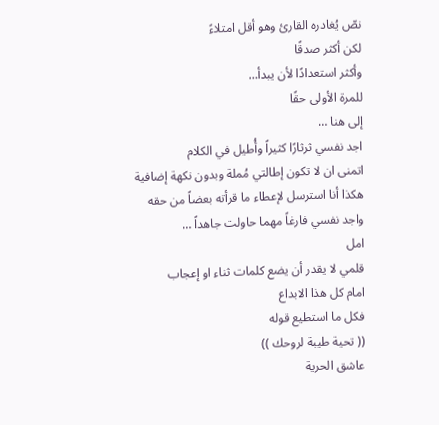نصّ يُغادره القارئ وهو أقل امتلاءً
لكن أكثر صدقًا
وأكثر استعدادًا لأن يبدأ…
للمرة الأولى حقًا
إلى هنا …
اجد نفسي ثرثارًا كثيراً وأُطيل في الكلام
اتمنى ان لا تكون إطالتي مُملة وبدون نكهة إضافية
هكذا أنا استرسل لإعطاء ما قرأته بعضاً من حقه
واجد نفسي فارغاً مهما حاولت جاهداً …
امل
قلمي لا يقدر أن يضع كلمات ثناء او إعجاب
امام كل هذا الابداع
فكل ما استطيع قوله
(( تحية طيبة لروحك ))
عاشق الحرية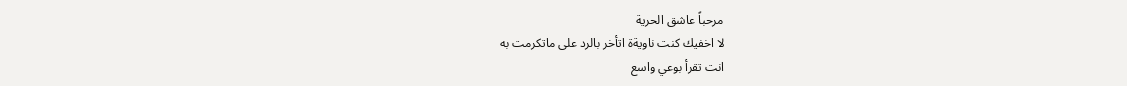مرحباً عاشق الحرية
لا اخفيك كنت ناويةة اتأخر بالرد على ماتكرمت به
انت تقرأ بوعي واسع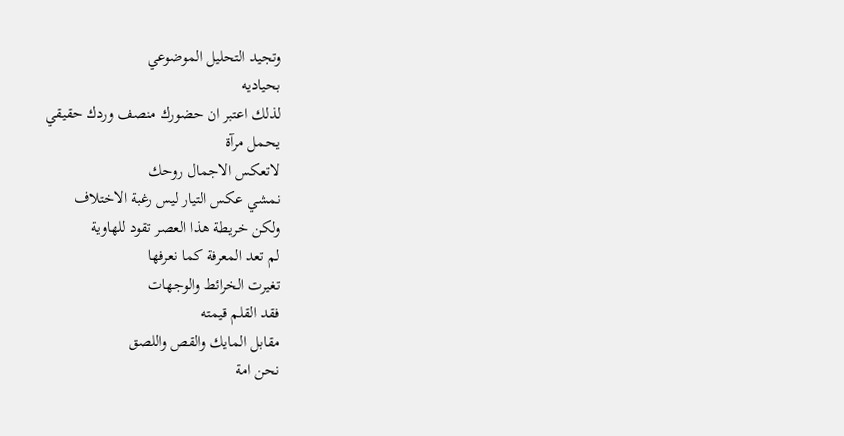وتجيد التحليل الموضوعي
بحياديه
لذلك اعتبر ان حضورك منصف وردك حقيقي
يحمل مرآة
لاتعكس الاجمال روحك
نمشي عكس التيار ليس رغبة الاختلاف
ولكن خريطة هذا العصر تقود للهاوية
لم تعد المعرفة كما نعرفها
تغيرت الخرائط والوجهات
فقد القلم قيمته
مقابل المايك والقص واللصق
نحن امة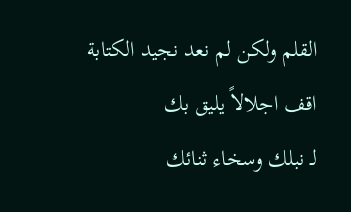القلم ولكن لم نعد نجيد الكتابة
اقف اجلالاً يليق بك
لـ نبلك وسخاء ثنائك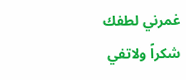غمرني لطفك
شكراً ولاتفي